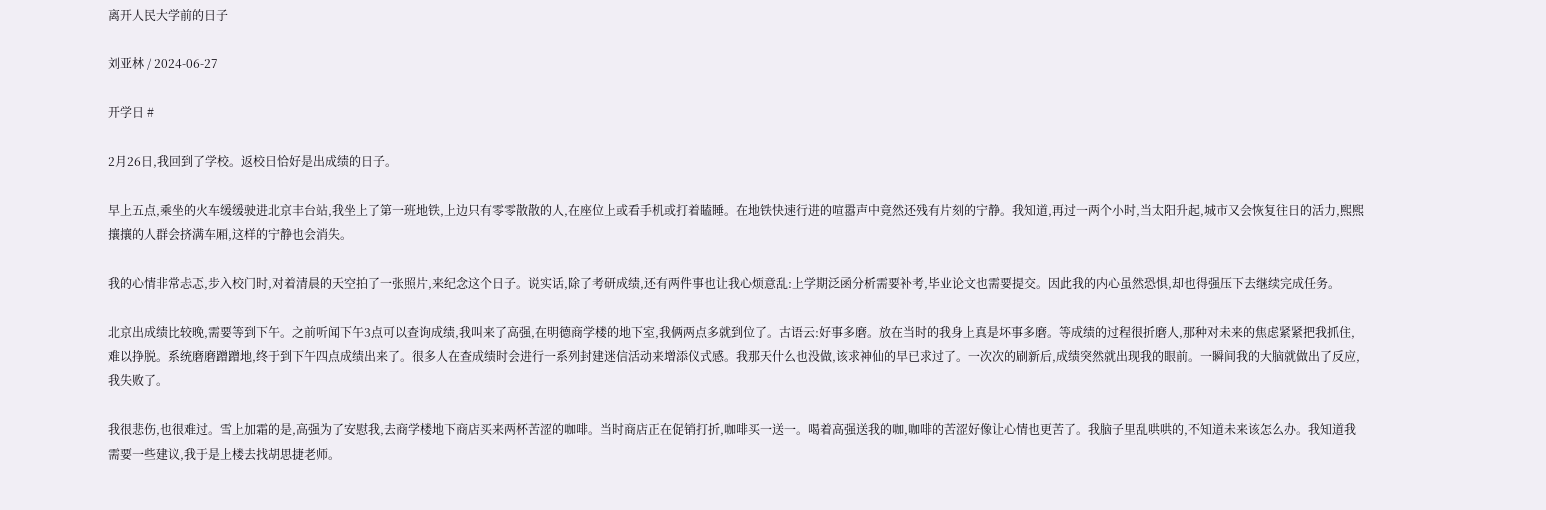离开人民大学前的日子

刘亚林 / 2024-06-27

开学日 #

2月26日,我回到了学校。返校日恰好是出成绩的日子。

早上五点,乘坐的火车缓缓驶进北京丰台站,我坐上了第一班地铁,上边只有零零散散的人,在座位上或看手机或打着瞌睡。在地铁快速行进的喧嚣声中竟然还残有片刻的宁静。我知道,再过一两个小时,当太阳升起,城市又会恢复往日的活力,熙熙攘攘的人群会挤满车厢,这样的宁静也会消失。

我的心情非常忐忑,步入校门时,对着清晨的天空拍了一张照片,来纪念这个日子。说实话,除了考研成绩,还有两件事也让我心烦意乱:上学期泛函分析需要补考,毕业论文也需要提交。因此我的内心虽然恐惧,却也得强压下去继续完成任务。

北京出成绩比较晚,需要等到下午。之前听闻下午3点可以查询成绩,我叫来了高强,在明德商学楼的地下室,我俩两点多就到位了。古语云:好事多磨。放在当时的我身上真是坏事多磨。等成绩的过程很折磨人,那种对未来的焦虑紧紧把我抓住,难以挣脱。系统磨磨蹭蹭地,终于到下午四点成绩出来了。很多人在查成绩时会进行一系列封建迷信活动来增添仪式感。我那天什么也没做,该求神仙的早已求过了。一次次的刷新后,成绩突然就出现我的眼前。一瞬间我的大脑就做出了反应,我失败了。

我很悲伤,也很难过。雪上加霜的是,高强为了安慰我,去商学楼地下商店买来两杯苦涩的咖啡。当时商店正在促销打折,咖啡买一送一。喝着高强送我的咖,咖啡的苦涩好像让心情也更苦了。我脑子里乱哄哄的,不知道未来该怎么办。我知道我需要一些建议,我于是上楼去找胡思捷老师。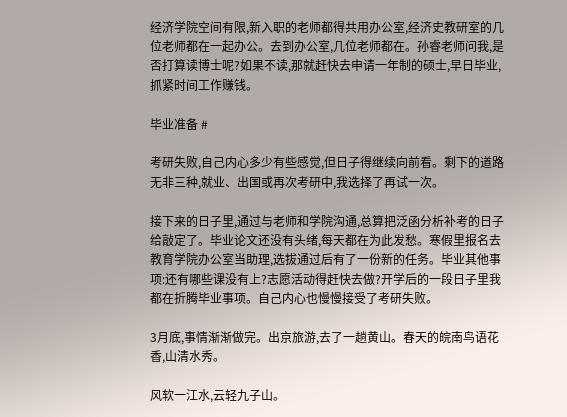经济学院空间有限,新入职的老师都得共用办公室,经济史教研室的几位老师都在一起办公。去到办公室,几位老师都在。孙睿老师问我,是否打算读博士呢?如果不读,那就赶快去申请一年制的硕士,早日毕业,抓紧时间工作赚钱。

毕业准备 #

考研失败,自己内心多少有些感觉,但日子得继续向前看。剩下的道路无非三种,就业、出国或再次考研中,我选择了再试一次。

接下来的日子里,通过与老师和学院沟通,总算把泛函分析补考的日子给敲定了。毕业论文还没有头绪,每天都在为此发愁。寒假里报名去教育学院办公室当助理,选拔通过后有了一份新的任务。毕业其他事项:还有哪些课没有上?志愿活动得赶快去做?开学后的一段日子里我都在折腾毕业事项。自己内心也慢慢接受了考研失败。

3月底,事情渐渐做完。出京旅游,去了一趟黄山。春天的皖南鸟语花香,山清水秀。

风软一江水,云轻九子山。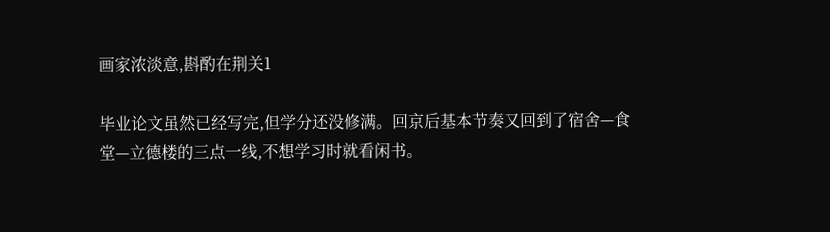画家浓淡意,斟酌在荆关1

毕业论文虽然已经写完,但学分还没修满。回京后基本节奏又回到了宿舍—食堂—立德楼的三点一线,不想学习时就看闲书。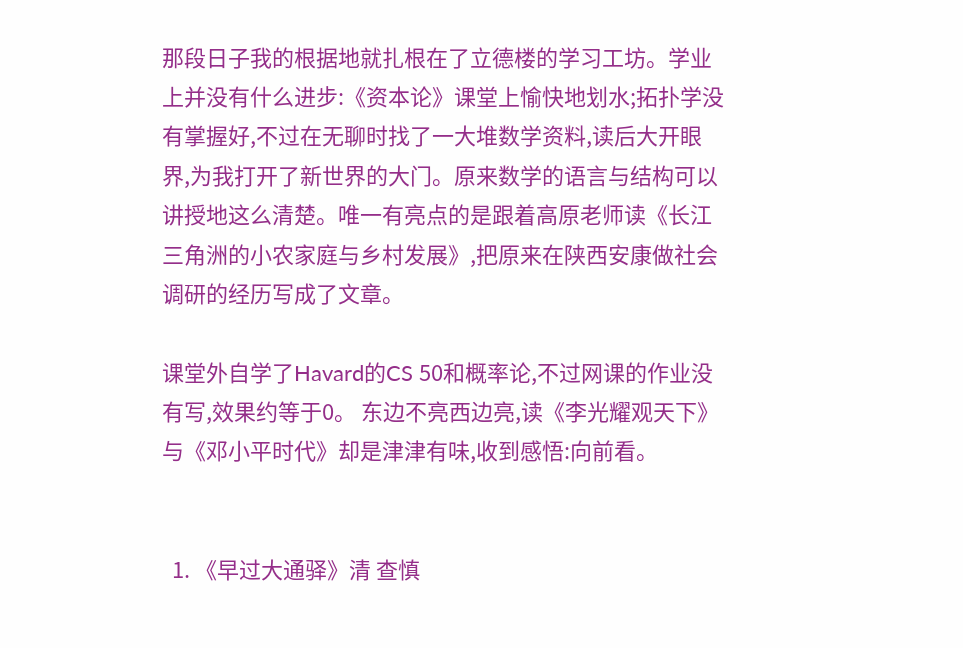那段日子我的根据地就扎根在了立德楼的学习工坊。学业上并没有什么进步:《资本论》课堂上愉快地划水;拓扑学没有掌握好,不过在无聊时找了一大堆数学资料,读后大开眼界,为我打开了新世界的大门。原来数学的语言与结构可以讲授地这么清楚。唯一有亮点的是跟着高原老师读《长江三角洲的小农家庭与乡村发展》,把原来在陕西安康做社会调研的经历写成了文章。

课堂外自学了Havard的CS 50和概率论,不过网课的作业没有写,效果约等于0。 东边不亮西边亮,读《李光耀观天下》与《邓小平时代》却是津津有味,收到感悟:向前看。


  1. 《早过大通驿》清 查慎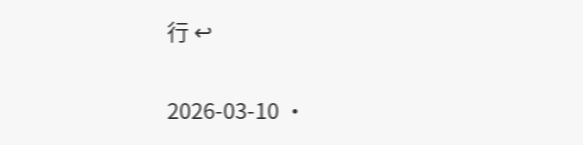行 ↩

2026-03-10 •